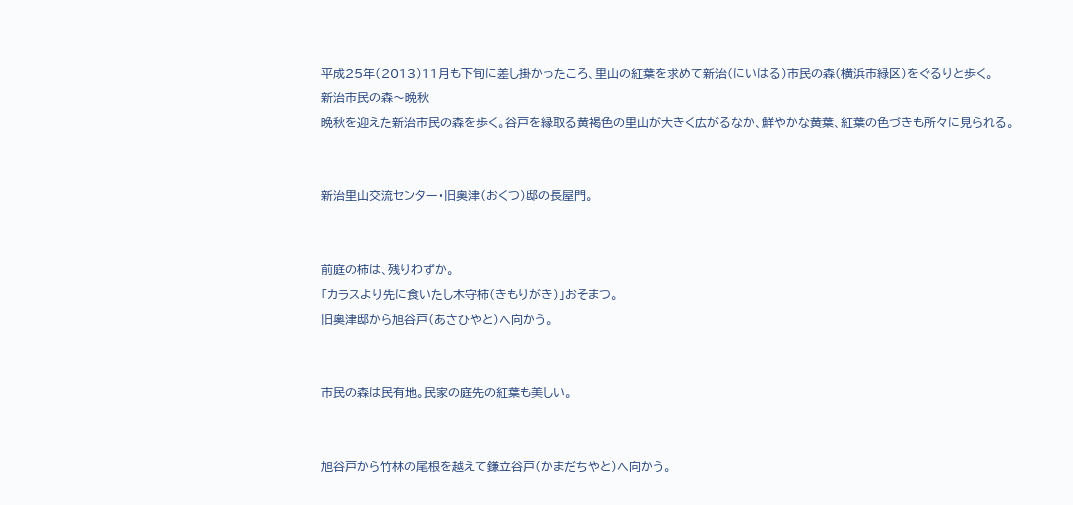平成25年(2013)11月も下旬に差し掛かったころ、里山の紅葉を求めて新治(にいはる)市民の森(横浜市緑区)をぐるりと歩く。
新治市民の森〜晩秋
晩秋を迎えた新治市民の森を歩く。谷戸を縁取る黄褐色の里山が大きく広がるなか、鮮やかな黄葉、紅葉の色づきも所々に見られる。


新治里山交流センター・旧奥津(おくつ)邸の長屋門。


前庭の柿は、残りわずか。
「カラスより先に食いたし木守柿(きもりがき)」おそまつ。
旧奥津邸から旭谷戸(あさひやと)へ向かう。


市民の森は民有地。民家の庭先の紅葉も美しい。


旭谷戸から竹林の尾根を越えて鎌立谷戸(かまだちやと)へ向かう。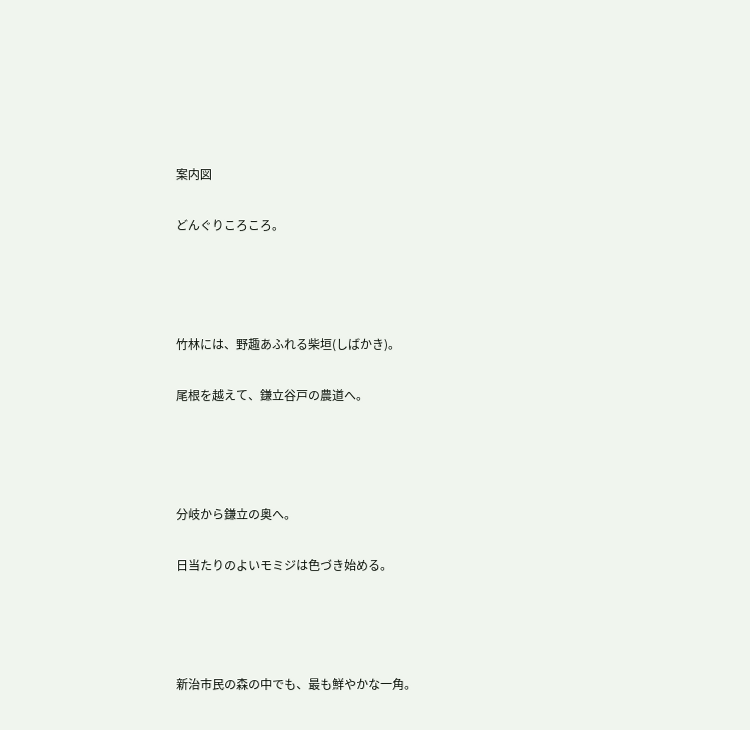案内図


どんぐりころころ。






竹林には、野趣あふれる柴垣(しばかき)。


尾根を越えて、鎌立谷戸の農道へ。






分岐から鎌立の奥へ。


日当たりのよいモミジは色づき始める。






新治市民の森の中でも、最も鮮やかな一角。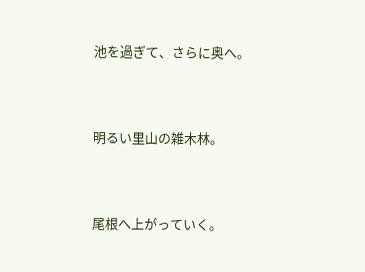池を過ぎて、さらに奥へ。


明るい里山の雑木林。


尾根へ上がっていく。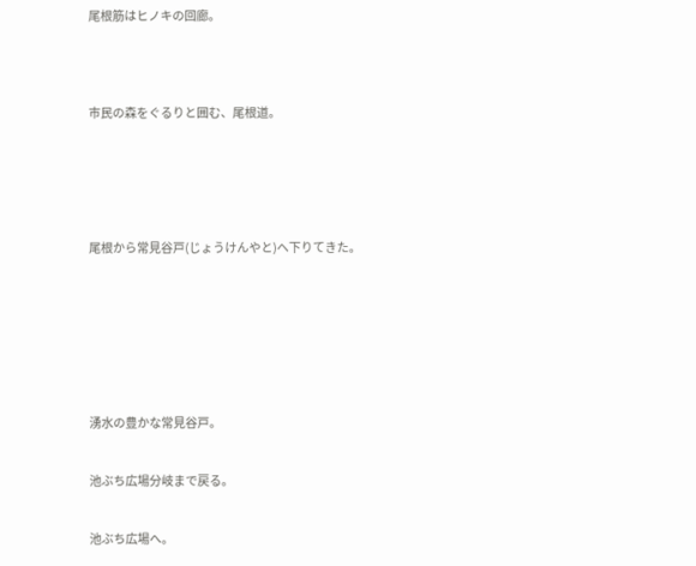尾根筋はヒノキの回廊。




市民の森をぐるりと囲む、尾根道。






尾根から常見谷戸(じょうけんやと)へ下りてきた。








湧水の豊かな常見谷戸。


池ぶち広場分岐まで戻る。


池ぶち広場へ。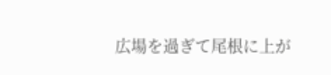広場を過ぎて尾根に上が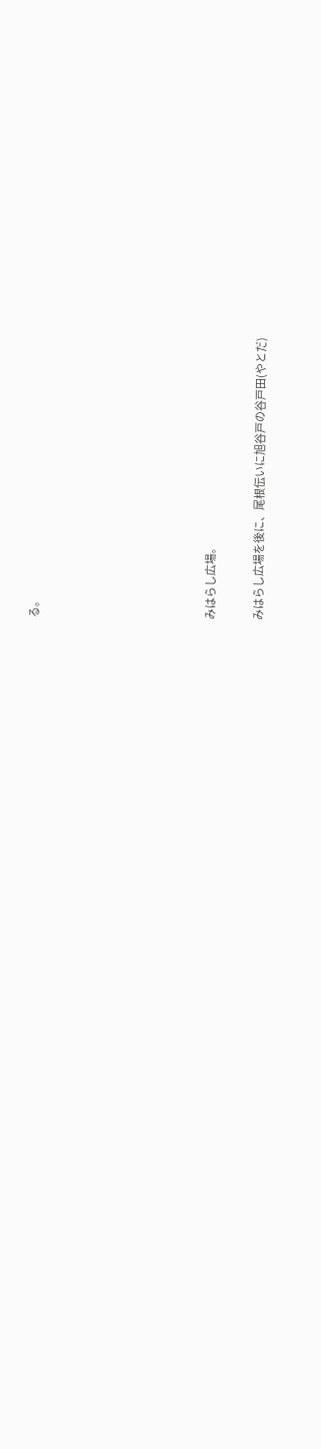る。










みはらし広場。


みはらし広場を後に、尾根伝いに旭谷戸の谷戸田(やとだ)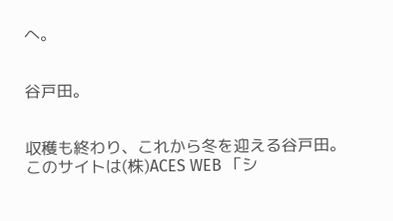へ。


谷戸田。


収穫も終わり、これから冬を迎える谷戸田。
このサイトは(株)ACES WEB 「シ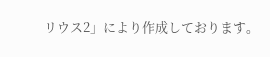リウス2」により作成しております。